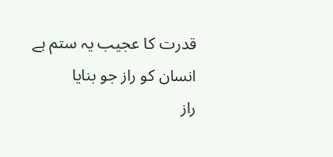قدرت کا عجیب یہ ستم ہے
انسان کو راز جو بنایا
راز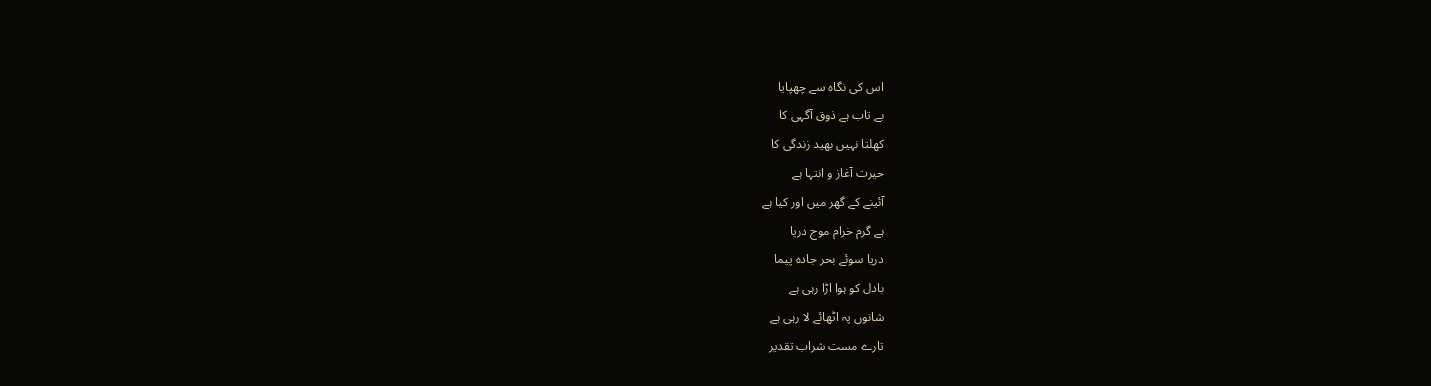اس کی نگاہ سے چھپایا
بے تاب ہے ذوق آگہی کا
کھلتا نہیں بھید زندگی کا
حیرت آغاز و انتہا ہے
آئینے کے گھر میں اور کیا ہے
ہے گرم خرام موج دریا
دریا سوئے بحر جادہ پیما
بادل کو ہوا اڑا رہی ہے
شانوں پہ اٹھائے لا رہی ہے
تارے مست شراب تقدیر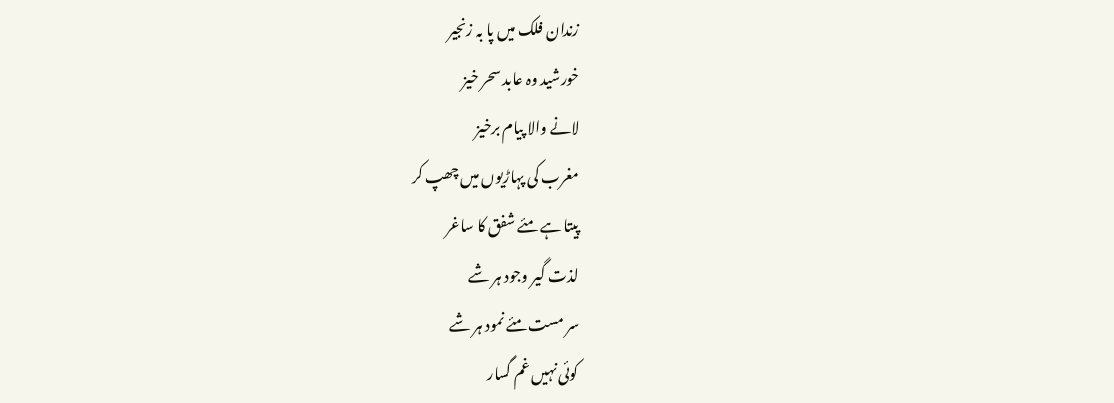زندان فلک میں پا بہ زنجیر
خورشید وہ عابد سحر خیز
لانے والا پیام برخیز
مغرب کی پہاڑیوں میں چھپ کر
پیتا ہے مئے شفق کا ساغر
لذت گیر وجود ہر شے
سر مست مئے نمود ہر شے
کوئی نہیں غم گسار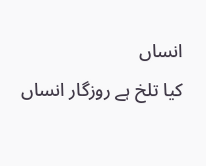انساں
کیا تلخ ہے روزگار انساں